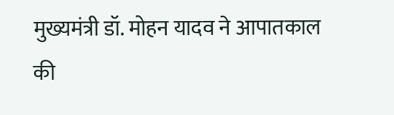मुख्यमंत्री डॉ. मोहन यादव ने आपातकाल की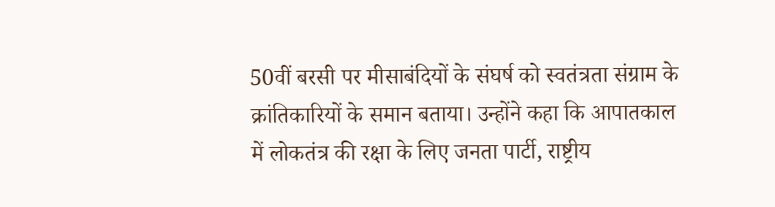50वीं बरसी पर मीसाबंदियों के संघर्ष को स्वतंत्रता संग्राम के क्रांतिकारियों के समान बताया। उन्होंने कहा कि आपातकाल में लोकतंत्र की रक्षा के लिए जनता पार्टी, राष्ट्रीय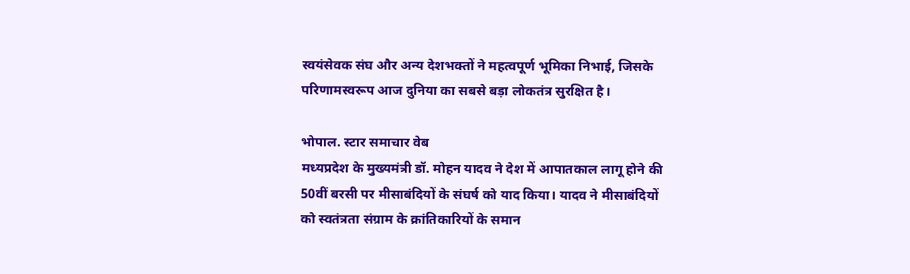स्वयंसेवक संघ और अन्य देशभक्तों ने महत्वपूर्ण भूमिका निभाई, जिसके परिणामस्वरूप आज दुनिया का सबसे बड़ा लोकतंत्र सुरक्षित है।

भोपाल. स्टार समाचार वेब
मध्यप्रदेश के मुख्यमंत्री डॉ. मोहन यादव ने देश में आपातकाल लागू होने की 50वीं बरसी पर मीसाबंदियों के संघर्ष को याद किया। यादव ने मीसाबंदियों को स्वतंत्रता संग्राम के क्रांतिकारियों के समान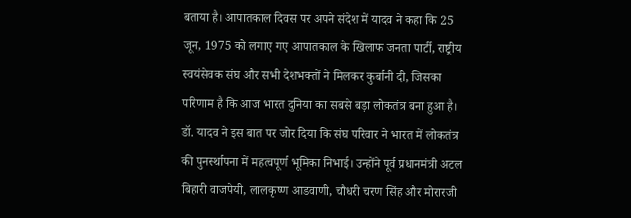बताया है। आपातकाल दिवस पर अपने संदेश में यादव ने कहा कि 25 जून, 1975 को लगाए गए आपातकाल के खिलाफ जनता पार्टी, राष्ट्रीय स्वयंसेवक संघ और सभी देशभक्तों ने मिलकर कुर्बानी दी, जिसका परिणाम है कि आज भारत दुनिया का सबसे बड़ा लोकतंत्र बना हुआ है।
डॉ. यादव ने इस बात पर जोर दिया कि संघ परिवार ने भारत में लोकतंत्र की पुनर्स्थापना में महत्वपूर्ण भूमिका निभाई। उन्होंने पूर्व प्रधानमंत्री अटल बिहारी वाजपेयी, लालकृष्ण आडवाणी, चौधरी चरण सिंह और मोरारजी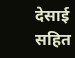देसाई सहित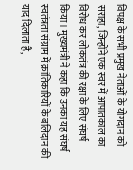विपक्ष के सभी प्रमुख नेताओं के योगदान को सराहा, जिन्होंने एक स्वर में आपातकाल का विरोध कर लोकतंत्र की रक्षा के लिए संघर्ष किया। मुख्यमंत्री ने कहा कि उनका यह संघर्ष स्वतंत्रता संग्राम में क्रांतिकारियों के बलिदान की याद दिलाता है,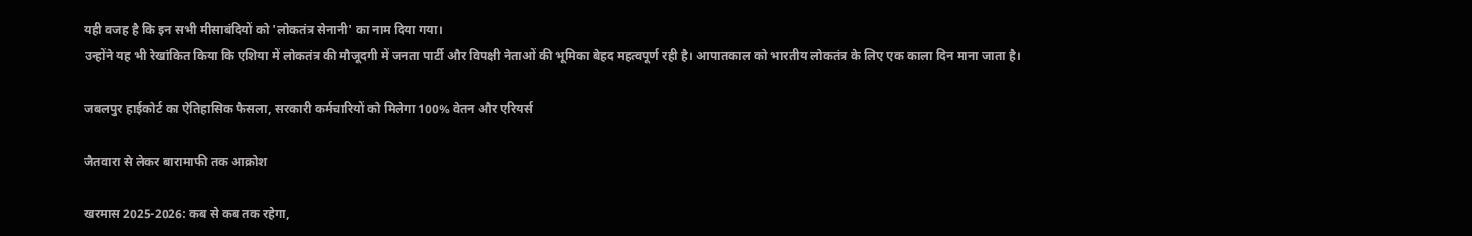यही वजह है कि इन सभी मीसाबंदियों को 'लोकतंत्र सेनानी' का नाम दिया गया।
उन्होंने यह भी रेखांकित किया कि एशिया में लोकतंत्र की मौजूदगी में जनता पार्टी और विपक्षी नेताओं की भूमिका बेहद महत्वपूर्ण रही है। आपातकाल को भारतीय लोकतंत्र के लिए एक काला दिन माना जाता है।

जबलपुर हाईकोर्ट का ऐतिहासिक फैसला, सरकारी कर्मचारियों को मिलेगा 100% वेतन और एरियर्स

जैतवारा से लेकर बारामाफी तक आक्रोश

खरमास 2025-2026: कब से कब तक रहेगा,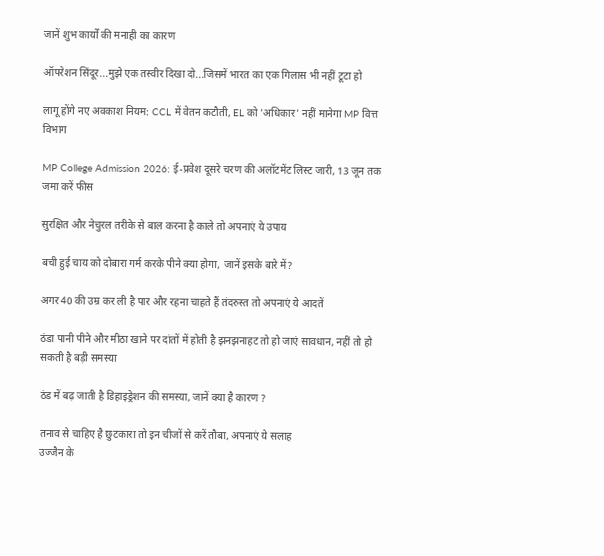जानें शुभ कार्यों की मनाही का कारण

ऑपरेशन सिंदूर...मुझे एक तस्वीर दिखा दो...जिसमें भारत का एक गिलास भी नहीं टूटा हो

लागू होंगे नए अवकाश नियम: CCL में वेतन कटौती, EL को 'अधिकार' नहीं मानेगा MP वित्त विभाग

MP College Admission 2026: ई-प्रवेश दूसरे चरण की अलॉटमेंट लिस्ट जारी, 13 जून तक जमा करें फीस

सुरक्षित और नेचुरल तरीके से बाल करना है काले तो अपनाएं ये उपाय

बची हुई चाय को दोबारा गर्म करके पीने क्या होगा, जानें इसके बारे में?

अगर 40 की उम्र कर ली है पार और रहना चाहते हैं तंदरुस्त तो अपनाएं ये आदतें

ठंडा पानी पीने और मीठा खाने पर दांतों में होती है झनझनाहट तो हो जाएं सावधान, नहीं तो हो सकती है बड़ी समस्या

ठंड में बढ़ जाती है डिहाइड्रेशन की समस्या, जानें क्या है कारण ?

तनाव से चाहिए है छुटकारा तो इन चीजों से करें तौबा, अपनाएं ये सलाह
उज्जैन के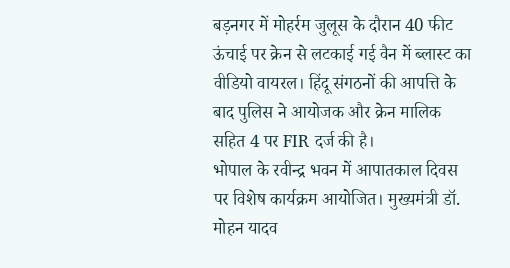बड़नगर में मोहर्रम जुलूस के दौरान 40 फीट ऊंचाई पर क्रेन से लटकाई गई वैन में ब्लास्ट का वीडियो वायरल। हिंदू संगठनों की आपत्ति के बाद पुलिस ने आयोजक और क्रेन मालिक सहित 4 पर FIR दर्ज की है।
भोपाल के रवीन्द्र भवन में आपातकाल दिवस पर विशेष कार्यक्रम आयोजित। मुख्यमंत्री डॉ. मोहन यादव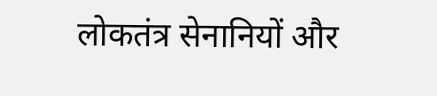लोकतंत्र सेनानियों और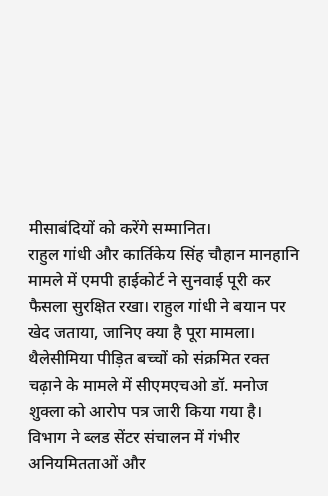मीसाबंदियों को करेंगे सम्मानित।
राहुल गांधी और कार्तिकेय सिंह चौहान मानहानि मामले में एमपी हाईकोर्ट ने सुनवाई पूरी कर फैसला सुरक्षित रखा। राहुल गांधी ने बयान पर खेद जताया, जानिए क्या है पूरा मामला।
थैलेसीमिया पीड़ित बच्चों को संक्रमित रक्त चढ़ाने के मामले में सीएमएचओ डॉ. मनोज शुक्ला को आरोप पत्र जारी किया गया है। विभाग ने ब्लड सेंटर संचालन में गंभीर अनियमितताओं और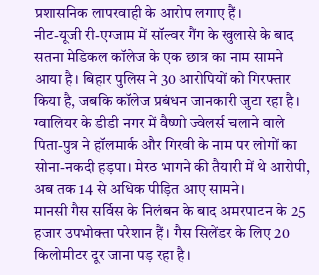प्रशासनिक लापरवाही के आरोप लगाए हैं।
नीट-यूजी री-एग्जाम में सॉल्वर गैंग के खुलासे के बाद सतना मेडिकल कॉलेज के एक छात्र का नाम सामने आया है। बिहार पुलिस ने 30 आरोपियों को गिरफ्तार किया है, जबकि कॉलेज प्रबंधन जानकारी जुटा रहा है।
ग्वालियर के डीडी नगर में वैष्णो ज्वेलर्स चलाने वाले पिता-पुत्र ने हॉलमार्क और गिरवी के नाम पर लोगों का सोना-नकदी हड़पा। मेरठ भागने की तैयारी में थे आरोपी, अब तक 14 से अधिक पीड़ित आए सामने।
मानसी गैस सर्विस के निलंबन के बाद अमरपाटन के 25 हजार उपभोक्ता परेशान हैं। गैस सिलेंडर के लिए 20 किलोमीटर दूर जाना पड़ रहा है।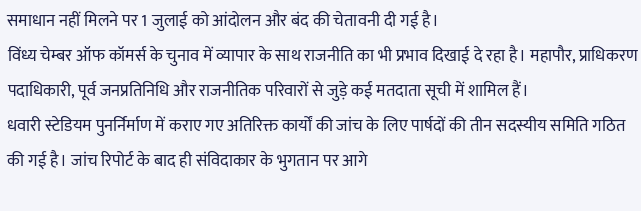समाधान नहीं मिलने पर 1 जुलाई को आंदोलन और बंद की चेतावनी दी गई है।
विंध्य चेम्बर ऑफ कॉमर्स के चुनाव में व्यापार के साथ राजनीति का भी प्रभाव दिखाई दे रहा है। महापौर, प्राधिकरण पदाधिकारी, पूर्व जनप्रतिनिधि और राजनीतिक परिवारों से जुड़े कई मतदाता सूची में शामिल हैं।
धवारी स्टेडियम पुनर्निर्माण में कराए गए अतिरिक्त कार्यों की जांच के लिए पार्षदों की तीन सदस्यीय समिति गठित की गई है। जांच रिपोर्ट के बाद ही संविदाकार के भुगतान पर आगे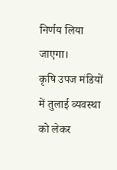निर्णय लिया जाएगा।
कृषि उपज मंडियों में तुलाई व्यवस्था को लेकर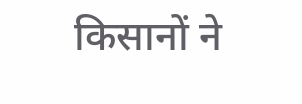किसानों ने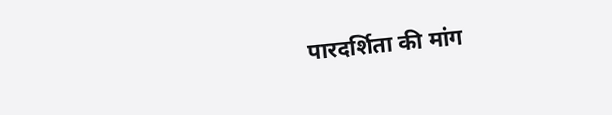पारदर्शिता की मांग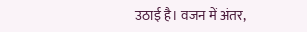उठाई है। वजन में अंतर,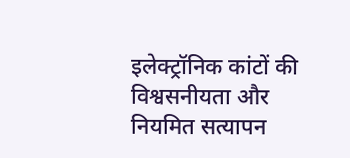इलेक्ट्रॉनिक कांटों की विश्वसनीयता और नियमित सत्यापन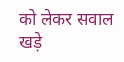को लेकर सवाल खड़े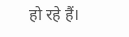हो रहे हैं।